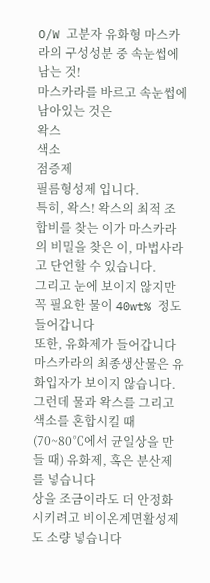O/W 고분자 유화형 마스카라의 구성성분 중 속눈썹에 남는 것!
마스카라를 바르고 속눈썹에 남아있는 것은
왁스
색소
점증제
필름형성제 입니다.
특히, 왁스! 왁스의 최적 조합비를 찾는 이가 마스카라의 비밀을 찾은 이, 마법사라고 단언할 수 있습니다.
그리고 눈에 보이지 않지만 꼭 필요한 물이 40wt% 정도 들어갑니다
또한, 유화제가 들어갑니다
마스카라의 최종생산물은 유화입자가 보이지 않습니다.
그런데 물과 왁스를 그리고 색소를 혼합시킬 때(70~80℃에서 균일상을 만들 때) 유화제, 혹은 분산제를 넣습니다
상을 조금이라도 더 안정화시키려고 비이온계면활성제도 소량 넣습니다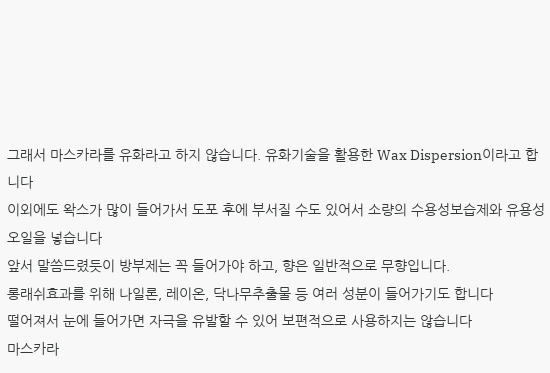그래서 마스카라를 유화라고 하지 않습니다. 유화기술을 활용한 Wax Dispersion이라고 합니다
이외에도 왁스가 많이 들어가서 도포 후에 부서질 수도 있어서 소량의 수용성보습제와 유용성오일을 넣습니다
앞서 말씀드렸듯이 방부제는 꼭 들어가야 하고, 향은 일반적으로 무향입니다.
롱래쉬효과를 위해 나일론, 레이온, 닥나무추출물 등 여러 성분이 들어가기도 합니다
떨어져서 눈에 들어가면 자극을 유발할 수 있어 보편적으로 사용하지는 않습니다
마스카라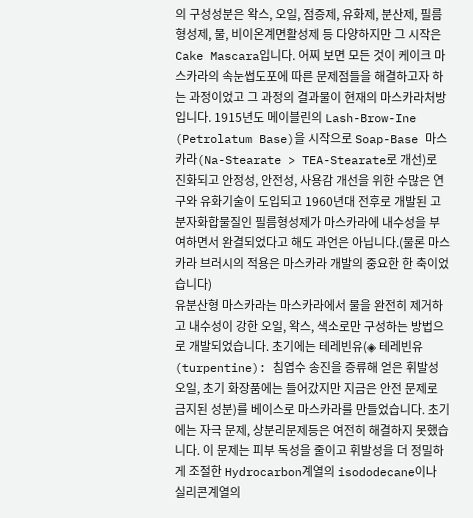의 구성성분은 왁스, 오일, 점증제, 유화제, 분산제, 필름형성제, 물, 비이온계면활성제 등 다양하지만 그 시작은 Cake Mascara입니다. 어찌 보면 모든 것이 케이크 마스카라의 속눈썹도포에 따른 문제점들을 해결하고자 하는 과정이었고 그 과정의 결과물이 현재의 마스카라처방입니다. 1915년도 메이블린의 Lash-Brow-Ine (Petrolatum Base)을 시작으로 Soap-Base 마스카라(Na-Stearate > TEA-Stearate로 개선)로 진화되고 안정성, 안전성, 사용감 개선을 위한 수많은 연구와 유화기술이 도입되고 1960년대 전후로 개발된 고분자화합물질인 필름형성제가 마스카라에 내수성을 부여하면서 완결되었다고 해도 과언은 아닙니다.(물론 마스카라 브러시의 적용은 마스카라 개발의 중요한 한 축이었습니다)
유분산형 마스카라는 마스카라에서 물을 완전히 제거하고 내수성이 강한 오일, 왁스, 색소로만 구성하는 방법으로 개발되었습니다. 초기에는 테레빈유(◈ 테레빈유(turpentine): 침엽수 송진을 증류해 얻은 휘발성 오일, 초기 화장품에는 들어갔지만 지금은 안전 문제로 금지된 성분)를 베이스로 마스카라를 만들었습니다. 초기에는 자극 문제, 상분리문제등은 여전히 해결하지 못했습니다. 이 문제는 피부 독성을 줄이고 휘발성을 더 정밀하게 조절한 Hydrocarbon계열의 isododecane이나 실리콘계열의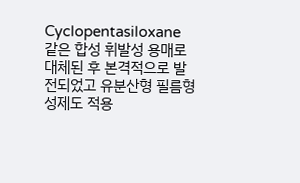Cyclopentasiloxane 같은 합성 휘발성 용매로 대체된 후 본격적으로 발전되었고 유분산형 필름형성제도 적용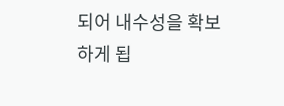되어 내수성을 확보하게 됩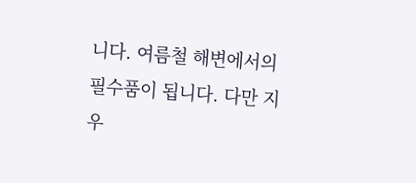니다. 여름철 해변에서의 필수품이 됩니다. 다만 지우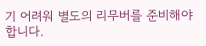기 어려워 별도의 리무버를 준비해야 합니다.